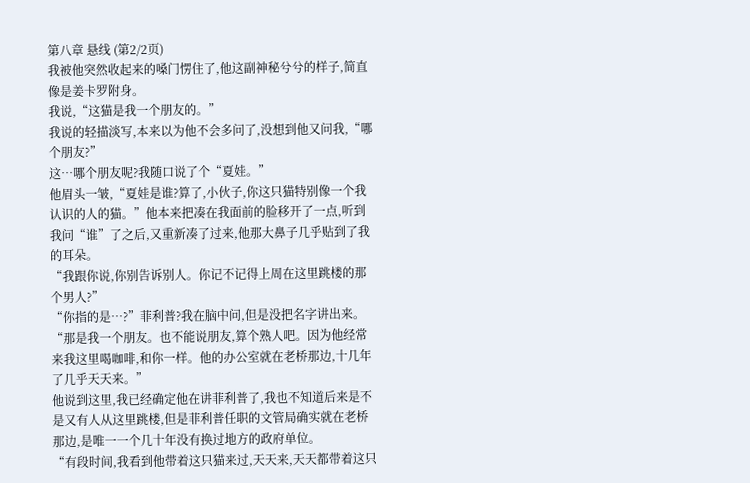第八章 悬线 (第2/2页)
我被他突然收起来的嗓门愣住了,他这副神秘兮兮的样子,简直像是姜卡罗附身。
我说,“这猫是我一个朋友的。”
我说的轻描淡写,本来以为他不会多问了,没想到他又问我,“哪个朋友?”
这…哪个朋友呢?我随口说了个“夏娃。”
他眉头一皱,“夏娃是谁?算了,小伙子,你这只猫特别像一个我认识的人的猫。”他本来把凑在我面前的脸移开了一点,听到我问“谁”了之后,又重新凑了过来,他那大鼻子几乎贴到了我的耳朵。
“我跟你说,你别告诉别人。你记不记得上周在这里跳楼的那个男人?”
“你指的是…?”菲利普?我在脑中问,但是没把名字讲出来。
“那是我一个朋友。也不能说朋友,算个熟人吧。因为他经常来我这里喝咖啡,和你一样。他的办公室就在老桥那边,十几年了几乎天天来。”
他说到这里,我已经确定他在讲菲利普了,我也不知道后来是不是又有人从这里跳楼,但是菲利普任职的文管局确实就在老桥那边,是唯一一个几十年没有换过地方的政府单位。
“有段时间,我看到他带着这只猫来过,天天来,天天都带着这只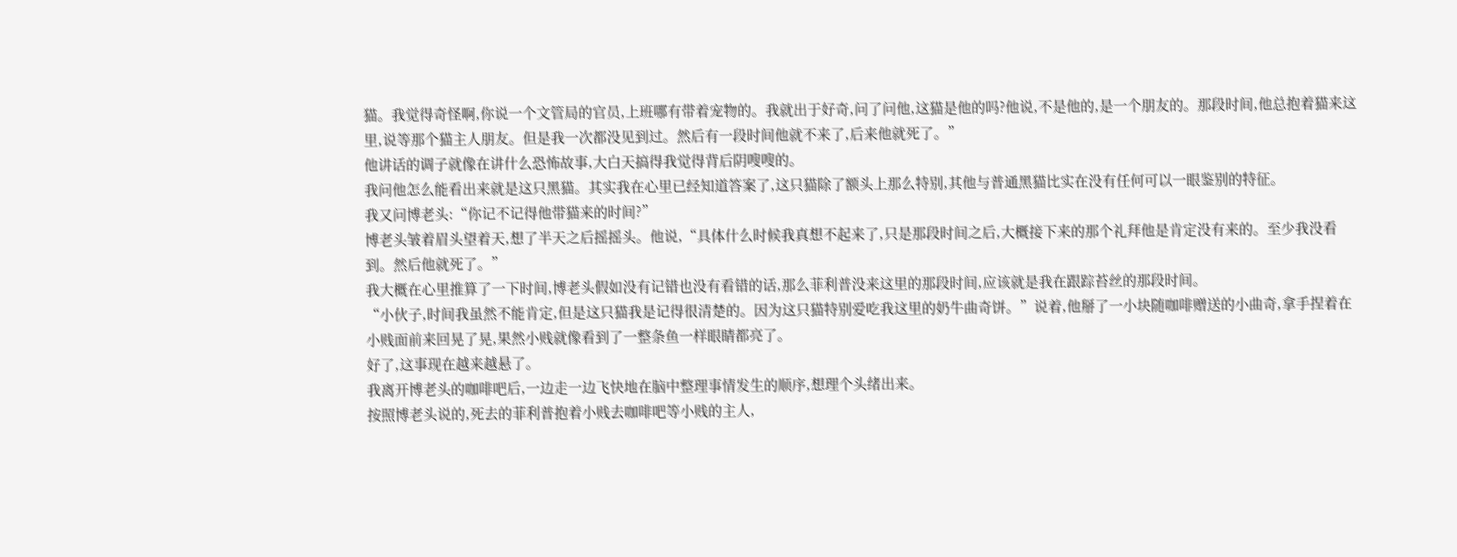猫。我觉得奇怪啊,你说一个文管局的官员,上班哪有带着宠物的。我就出于好奇,问了问他,这猫是他的吗?他说,不是他的,是一个朋友的。那段时间,他总抱着猫来这里,说等那个猫主人朋友。但是我一次都没见到过。然后有一段时间他就不来了,后来他就死了。”
他讲话的调子就像在讲什么恐怖故事,大白天搞得我觉得背后阴嗖嗖的。
我问他怎么能看出来就是这只黑猫。其实我在心里已经知道答案了,这只猫除了额头上那么特别,其他与普通黑猫比实在没有任何可以一眼鉴别的特征。
我又问博老头:“你记不记得他带猫来的时间?”
博老头皱着眉头望着天,想了半天之后摇摇头。他说,“具体什么时候我真想不起来了,只是那段时间之后,大概接下来的那个礼拜他是肯定没有来的。至少我没看到。然后他就死了。”
我大概在心里推算了一下时间,博老头假如没有记错也没有看错的话,那么菲利普没来这里的那段时间,应该就是我在跟踪苔丝的那段时间。
“小伙子,时间我虽然不能肯定,但是这只猫我是记得很清楚的。因为这只猫特别爱吃我这里的奶牛曲奇饼。”说着,他掰了一小块随咖啡赠送的小曲奇,拿手捏着在小贱面前来回晃了晃,果然小贱就像看到了一整条鱼一样眼睛都亮了。
好了,这事现在越来越悬了。
我离开博老头的咖啡吧后,一边走一边飞快地在脑中整理事情发生的顺序,想理个头绪出来。
按照博老头说的,死去的菲利普抱着小贱去咖啡吧等小贱的主人,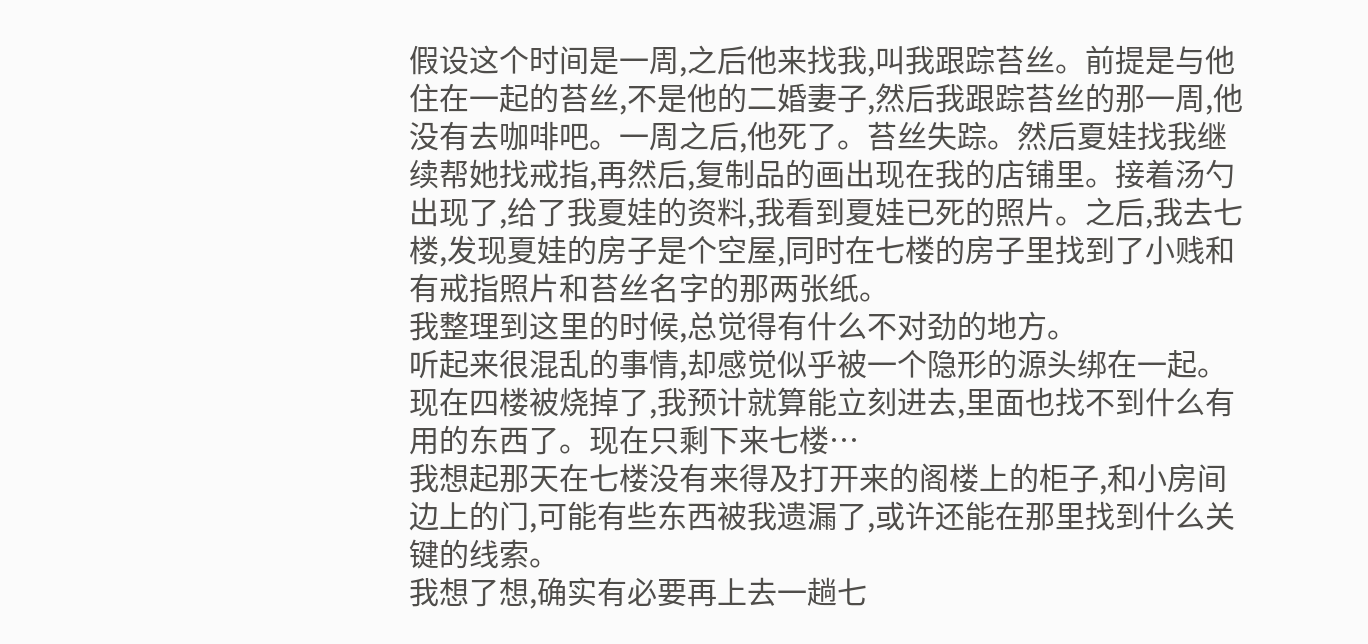假设这个时间是一周,之后他来找我,叫我跟踪苔丝。前提是与他住在一起的苔丝,不是他的二婚妻子,然后我跟踪苔丝的那一周,他没有去咖啡吧。一周之后,他死了。苔丝失踪。然后夏娃找我继续帮她找戒指,再然后,复制品的画出现在我的店铺里。接着汤勺出现了,给了我夏娃的资料,我看到夏娃已死的照片。之后,我去七楼,发现夏娃的房子是个空屋,同时在七楼的房子里找到了小贱和有戒指照片和苔丝名字的那两张纸。
我整理到这里的时候,总觉得有什么不对劲的地方。
听起来很混乱的事情,却感觉似乎被一个隐形的源头绑在一起。
现在四楼被烧掉了,我预计就算能立刻进去,里面也找不到什么有用的东西了。现在只剩下来七楼…
我想起那天在七楼没有来得及打开来的阁楼上的柜子,和小房间边上的门,可能有些东西被我遗漏了,或许还能在那里找到什么关键的线索。
我想了想,确实有必要再上去一趟七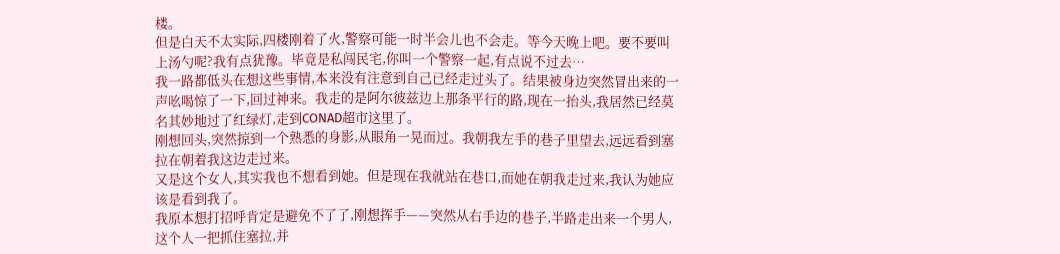楼。
但是白天不太实际,四楼刚着了火,警察可能一时半会儿也不会走。等今天晚上吧。要不要叫上汤勺呢?我有点犹豫。毕竟是私闯民宅,你叫一个警察一起,有点说不过去…
我一路都低头在想这些事情,本来没有注意到自己已经走过头了。结果被身边突然冒出来的一声吆喝惊了一下,回过神来。我走的是阿尔彼兹边上那条平行的路,现在一抬头,我居然已经莫名其妙地过了红绿灯,走到CONAD超市这里了。
刚想回头,突然掠到一个熟悉的身影,从眼角一晃而过。我朝我左手的巷子里望去,远远看到塞拉在朝着我这边走过来。
又是这个女人,其实我也不想看到她。但是现在我就站在巷口,而她在朝我走过来,我认为她应该是看到我了。
我原本想打招呼肯定是避免不了了,刚想挥手——突然从右手边的巷子,半路走出来一个男人,这个人一把抓住塞拉,并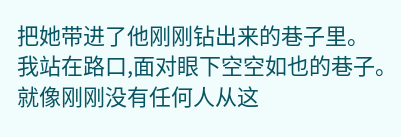把她带进了他刚刚钻出来的巷子里。
我站在路口,面对眼下空空如也的巷子。就像刚刚没有任何人从这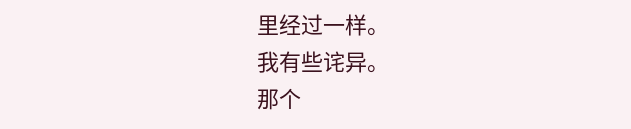里经过一样。
我有些诧异。
那个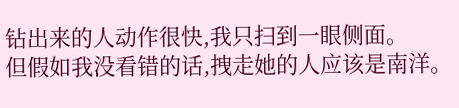钻出来的人动作很快,我只扫到一眼侧面。
但假如我没看错的话,拽走她的人应该是南洋。